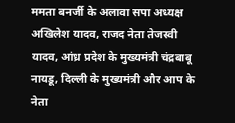ममता बनर्जी के अलावा सपा अध्यक्ष अखिलेश यादव, राजद नेता तेजस्वी यादव, आंध्र प्रदेश के मुख्यमंत्री चंद्रबाबू नायडू, दिल्ली के मुख्यमंत्री और आप के नेता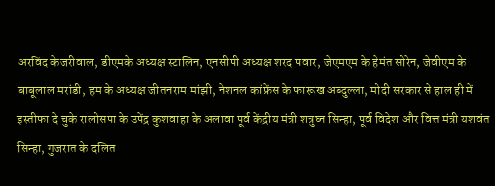अरविंद केजरीवाल, डीएमके अध्यक्ष स्टालिन, एनसीपी अध्यक्ष शरद पवार, जेएमएम के हेमंत सोरेन, जेवीएम के बाबूलाल मरांडी, हम के अध्यक्ष जीतनराम मांझी, नेशनल कांफ्रेंस के फारूख अब्दुल्ला, मोदी सरकार से हाल ही में इस्तीफा दे चुके रालोसपा के उपेंद्र कुशवाहा के अलावा पूर्व केंद्रीय मंत्री शत्रुघ्न सिन्हा, पूर्व विदेश और वित्त मंत्री यशवंत सिन्हा, गुजरात के दलित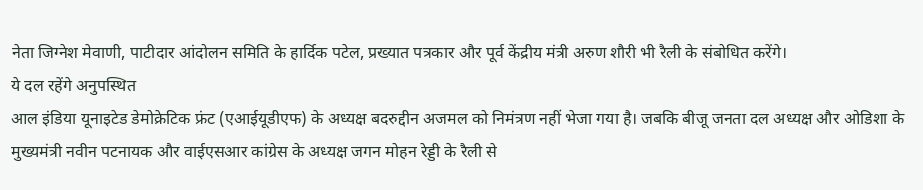नेता जिग्नेश मेवाणी, पाटीदार आंदोलन समिति के हार्दिक पटेल, प्रख्यात पत्रकार और पूर्व केंद्रीय मंत्री अरुण शौरी भी रैली के संबोधित करेंगे।
ये दल रहेंगे अनुपस्थित
आल इंडिया यूनाइटेड डेमोक्रेटिक फ्रंट (एआईयूडीएफ) के अध्यक्ष बदरुद्दीन अजमल को निमंत्रण नहीं भेजा गया है। जबकि बीजू जनता दल अध्यक्ष और ओडिशा के मुख्यमंत्री नवीन पटनायक और वाईएसआर कांग्रेस के अध्यक्ष जगन मोहन रेड्डी के रैली से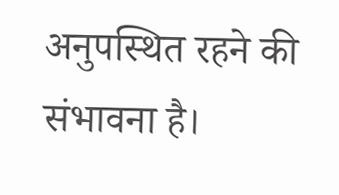अनुपस्थित रहने की संभावना है।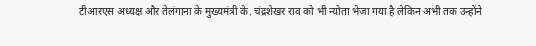टीआरएस अध्यक्ष और तेलंगाना के मुख्यमंत्री के. चंद्रशेखर राव को भी न्योता भेजा गया है लेकिन अभी तक उन्होंने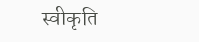स्वीकृति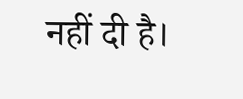नहीं दी है।